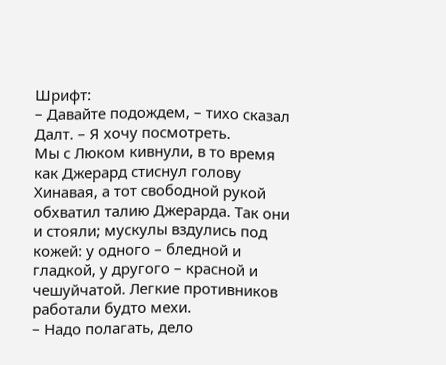Шрифт:
– Давайте подождем, – тихо сказал Далт. – Я хочу посмотреть.
Мы с Люком кивнули, в то время как Джерард стиснул голову Хинавая, а тот свободной рукой обхватил талию Джерарда. Так они и стояли; мускулы вздулись под кожей: у одного – бледной и гладкой, у другого – красной и чешуйчатой. Легкие противников работали будто мехи.
– Надо полагать, дело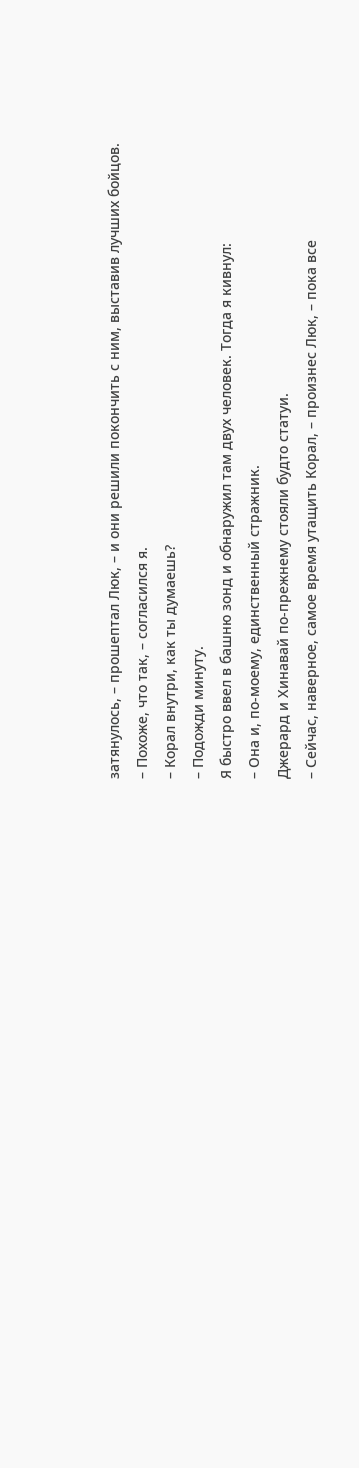затянулось, – прошептал Люк, – и они решили покончить с ним, выставив лучших бойцов.
– Похоже, что так, – согласился я.
– Корал внутри, как ты думаешь?
– Подожди минуту.
Я быстро ввел в башню зонд и обнаружил там двух человек. Тогда я кивнул:
– Она и, по-моему, единственный стражник.
Джерард и Хинавай по-прежнему стояли будто статуи.
– Сейчас, наверное, самое время утащить Корал, – произнес Люк, – пока все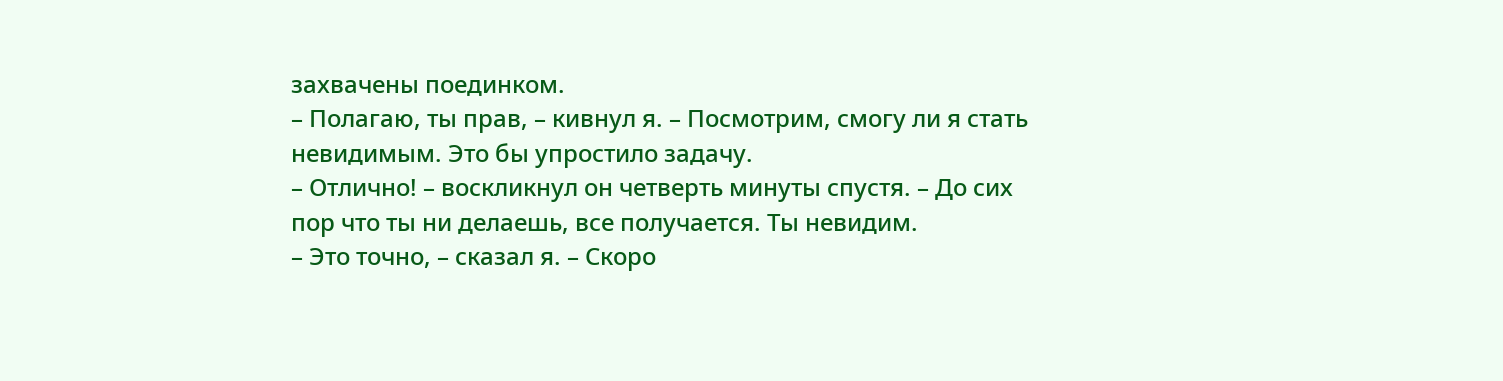захвачены поединком.
– Полагаю, ты прав, – кивнул я. – Посмотрим, смогу ли я стать невидимым. Это бы упростило задачу.
– Отлично! – воскликнул он четверть минуты спустя. – До сих пор что ты ни делаешь, все получается. Ты невидим.
– Это точно, – сказал я. – Скоро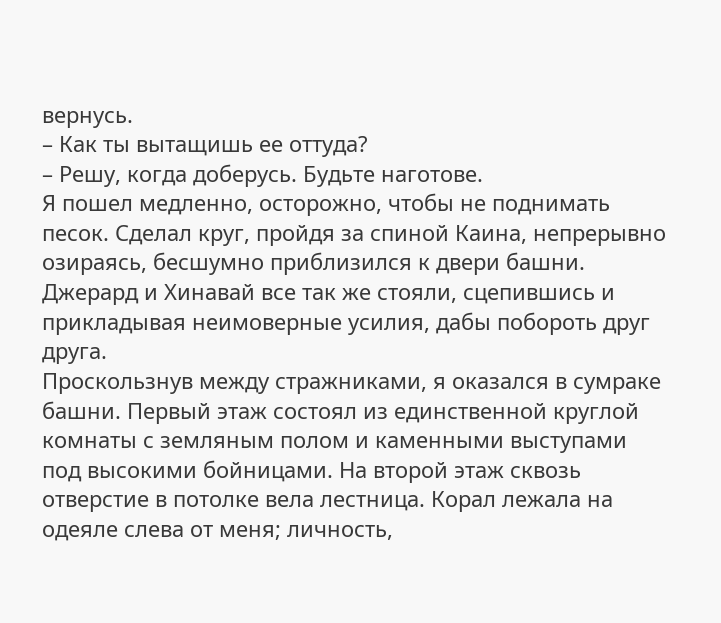вернусь.
– Как ты вытащишь ее оттуда?
– Решу, когда доберусь. Будьте наготове.
Я пошел медленно, осторожно, чтобы не поднимать песок. Сделал круг, пройдя за спиной Каина, непрерывно озираясь, бесшумно приблизился к двери башни. Джерард и Хинавай все так же стояли, сцепившись и прикладывая неимоверные усилия, дабы побороть друг друга.
Проскользнув между стражниками, я оказался в сумраке башни. Первый этаж состоял из единственной круглой комнаты с земляным полом и каменными выступами под высокими бойницами. На второй этаж сквозь отверстие в потолке вела лестница. Корал лежала на одеяле слева от меня; личность,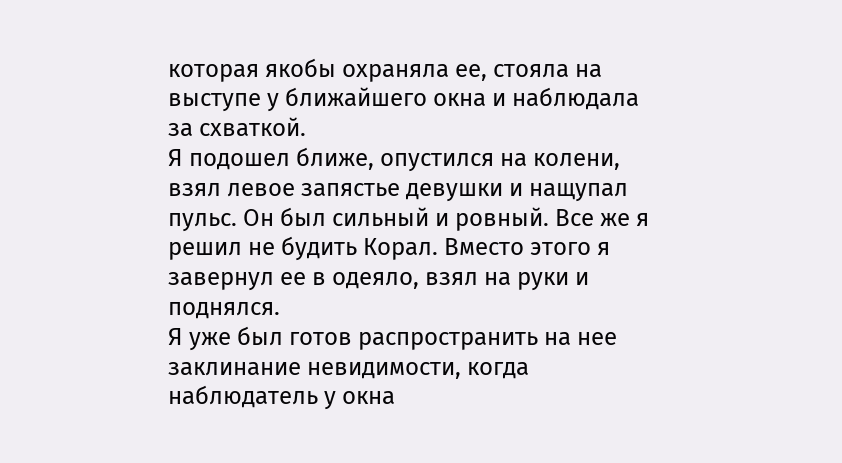которая якобы охраняла ее, стояла на выступе у ближайшего окна и наблюдала за схваткой.
Я подошел ближе, опустился на колени, взял левое запястье девушки и нащупал пульс. Он был сильный и ровный. Все же я решил не будить Корал. Вместо этого я завернул ее в одеяло, взял на руки и поднялся.
Я уже был готов распространить на нее заклинание невидимости, когда наблюдатель у окна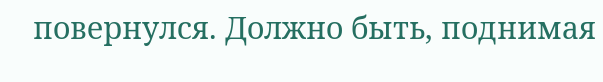повернулся. Должно быть, поднимая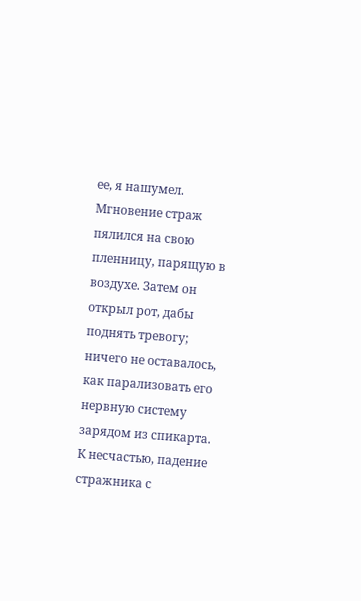ее, я нашумел.
Мгновение страж пялился на свою пленницу, парящую в воздухе. Затем он открыл рот, дабы поднять тревогу; ничего не оставалось, как парализовать его нервную систему зарядом из спикарта.
К несчастью, падение стражника с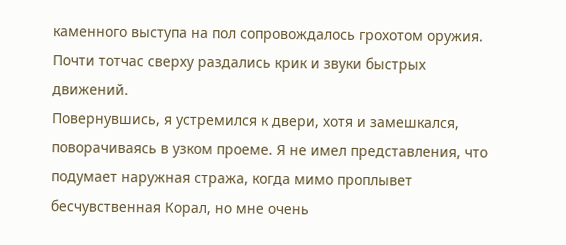каменного выступа на пол сопровождалось грохотом оружия. Почти тотчас сверху раздались крик и звуки быстрых движений.
Повернувшись, я устремился к двери, хотя и замешкался, поворачиваясь в узком проеме. Я не имел представления, что подумает наружная стража, когда мимо проплывет бесчувственная Корал, но мне очень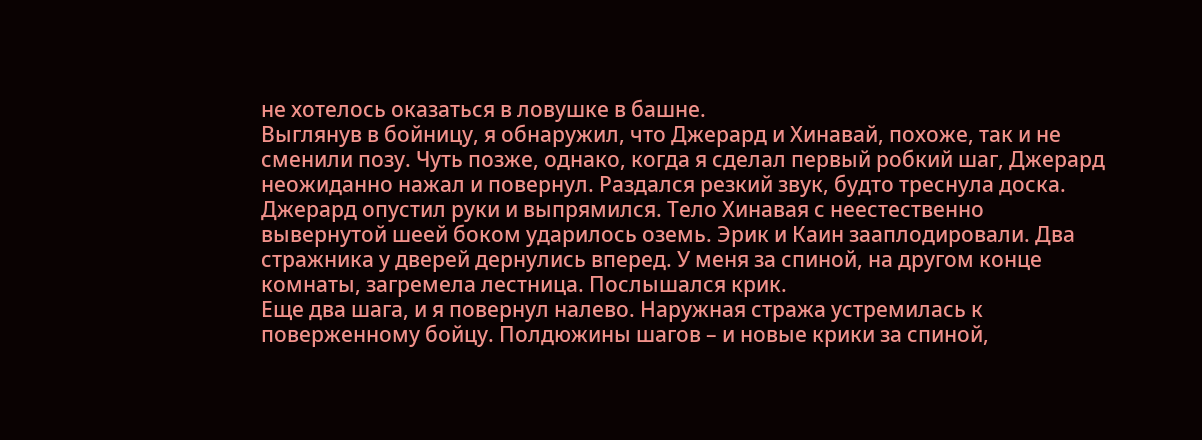не хотелось оказаться в ловушке в башне.
Выглянув в бойницу, я обнаружил, что Джерард и Хинавай, похоже, так и не сменили позу. Чуть позже, однако, когда я сделал первый робкий шаг, Джерард неожиданно нажал и повернул. Раздался резкий звук, будто треснула доска.
Джерард опустил руки и выпрямился. Тело Хинавая с неестественно вывернутой шеей боком ударилось оземь. Эрик и Каин зааплодировали. Два стражника у дверей дернулись вперед. У меня за спиной, на другом конце комнаты, загремела лестница. Послышался крик.
Еще два шага, и я повернул налево. Наружная стража устремилась к поверженному бойцу. Полдюжины шагов – и новые крики за спиной,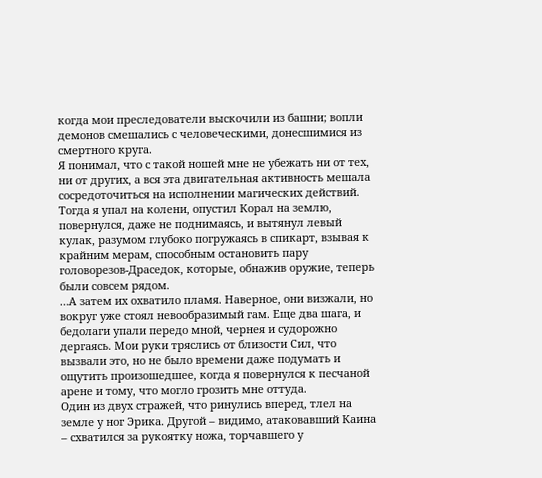когда мои преследователи выскочили из башни; вопли демонов смешались с человеческими, донесшимися из смертного круга.
Я понимал, что с такой ношей мне не убежать ни от тех, ни от других, а вся эта двигательная активность мешала сосредоточиться на исполнении магических действий.
Тогда я упал на колени, опустил Корал на землю, повернулся, даже не поднимаясь, и вытянул левый кулак, разумом глубоко погружаясь в спикарт, взывая к крайним мерам, способным остановить пару головорезов-Драседок, которые, обнажив оружие, теперь были совсем рядом.
…А затем их охватило пламя. Наверное, они визжали, но вокруг уже стоял невообразимый гам. Еще два шага, и бедолаги упали передо мной, чернея и судорожно дергаясь. Мои руки тряслись от близости Сил, что вызвали это, но не было времени даже подумать и ощутить произошедшее, когда я повернулся к песчаной арене и тому, что могло грозить мне оттуда.
Один из двух стражей, что ринулись вперед, тлел на земле у ног Эрика. Другой – видимо, атаковавший Каина – схватился за рукоятку ножа, торчавшего у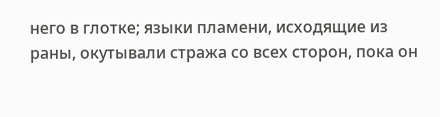него в глотке; языки пламени, исходящие из раны, окутывали стража со всех сторон, пока он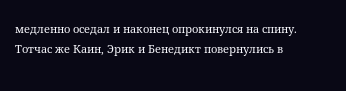медленно оседал и наконец опрокинулся на спину.
Тотчас же Каин, Эрик и Бенедикт повернулись в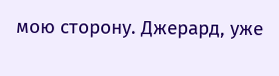мою сторону. Джерард, уже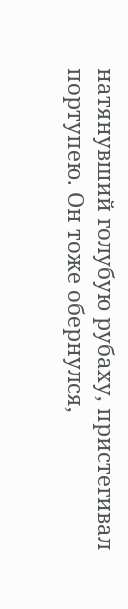натянувший голубую рубаху, пристегивал портупею. Он тоже обернулся,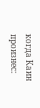когда Каин произнес: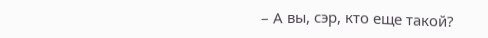– А вы, сэр, кто еще такой?